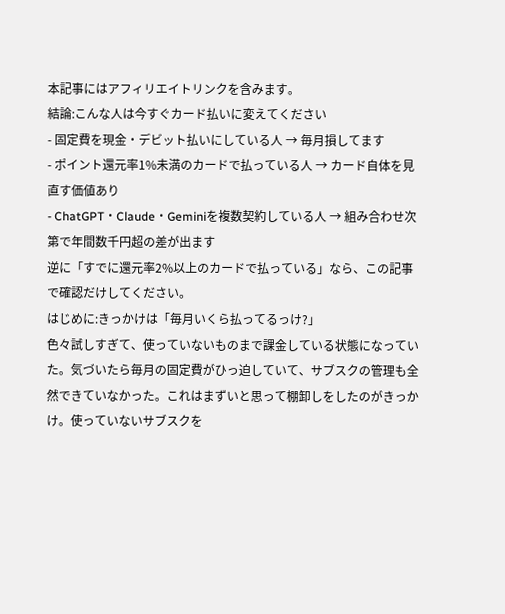本記事にはアフィリエイトリンクを含みます。
結論:こんな人は今すぐカード払いに変えてください
- 固定費を現金・デビット払いにしている人 → 毎月損してます
- ポイント還元率1%未満のカードで払っている人 → カード自体を見直す価値あり
- ChatGPT・Claude・Geminiを複数契約している人 → 組み合わせ次第で年間数千円超の差が出ます
逆に「すでに還元率2%以上のカードで払っている」なら、この記事で確認だけしてください。
はじめに:きっかけは「毎月いくら払ってるっけ?」
色々試しすぎて、使っていないものまで課金している状態になっていた。気づいたら毎月の固定費がひっ迫していて、サブスクの管理も全然できていなかった。これはまずいと思って棚卸しをしたのがきっかけ。使っていないサブスクを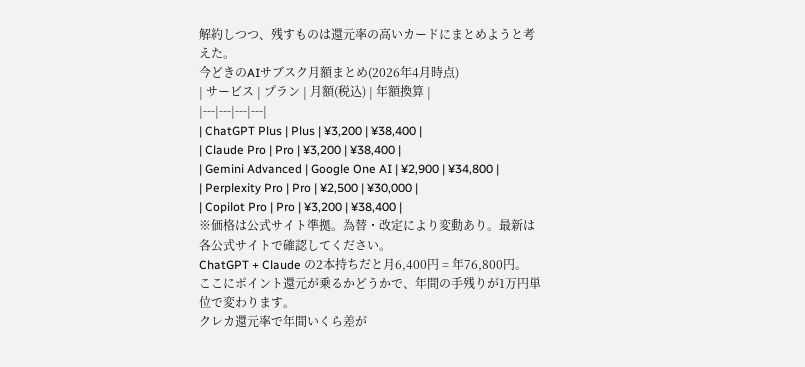解約しつつ、残すものは還元率の高いカードにまとめようと考えた。
今どきのAIサブスク月額まとめ(2026年4月時点)
| サービス | プラン | 月額(税込) | 年額換算 |
|---|---|---|---|
| ChatGPT Plus | Plus | ¥3,200 | ¥38,400 |
| Claude Pro | Pro | ¥3,200 | ¥38,400 |
| Gemini Advanced | Google One AI | ¥2,900 | ¥34,800 |
| Perplexity Pro | Pro | ¥2,500 | ¥30,000 |
| Copilot Pro | Pro | ¥3,200 | ¥38,400 |
※価格は公式サイト準拠。為替・改定により変動あり。最新は各公式サイトで確認してください。
ChatGPT + Claude の2本持ちだと月6,400円 = 年76,800円。
ここにポイント還元が乗るかどうかで、年間の手残りが1万円単位で変わります。
クレカ還元率で年間いくら差が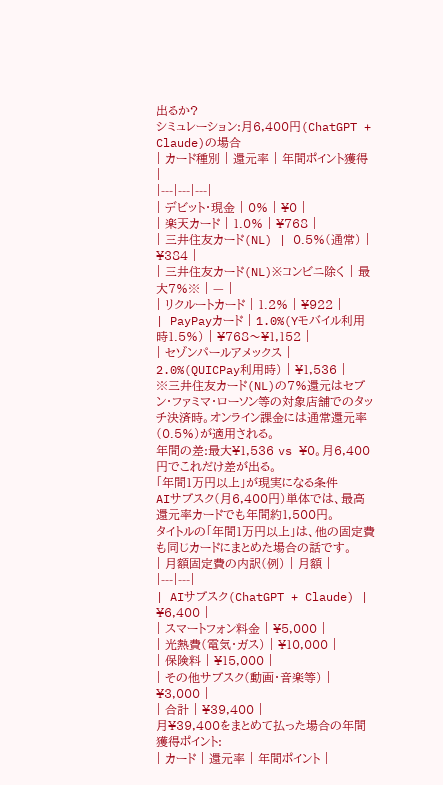出るか?
シミュレーション:月6,400円(ChatGPT + Claude)の場合
| カード種別 | 還元率 | 年間ポイント獲得 |
|---|---|---|
| デビット・現金 | 0% | ¥0 |
| 楽天カード | 1.0% | ¥768 |
| 三井住友カード(NL) | 0.5%(通常) | ¥384 |
| 三井住友カード(NL)※コンビニ除く | 最大7%※ | — |
| リクルートカード | 1.2% | ¥922 |
| PayPayカード | 1.0%(Yモバイル利用時1.5%) | ¥768〜¥1,152 |
| セゾンパールアメックス | 2.0%(QUICPay利用時) | ¥1,536 |
※三井住友カード(NL)の7%還元はセブン・ファミマ・ローソン等の対象店舗でのタッチ決済時。オンライン課金には通常還元率(0.5%)が適用される。
年間の差:最大¥1,536 vs ¥0。月6,400円でこれだけ差が出る。
「年間1万円以上」が現実になる条件
AIサブスク(月6,400円)単体では、最高還元率カードでも年間約1,500円。
タイトルの「年間1万円以上」は、他の固定費も同じカードにまとめた場合の話です。
| 月額固定費の内訳(例) | 月額 |
|---|---|
| AIサブスク(ChatGPT + Claude) | ¥6,400 |
| スマートフォン料金 | ¥5,000 |
| 光熱費(電気・ガス) | ¥10,000 |
| 保険料 | ¥15,000 |
| その他サブスク(動画・音楽等) | ¥3,000 |
| 合計 | ¥39,400 |
月¥39,400をまとめて払った場合の年間獲得ポイント:
| カード | 還元率 | 年間ポイント |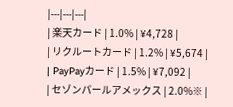|---|---|---|
| 楽天カード | 1.0% | ¥4,728 |
| リクルートカード | 1.2% | ¥5,674 |
| PayPayカード | 1.5% | ¥7,092 |
| セゾンパールアメックス | 2.0%※ |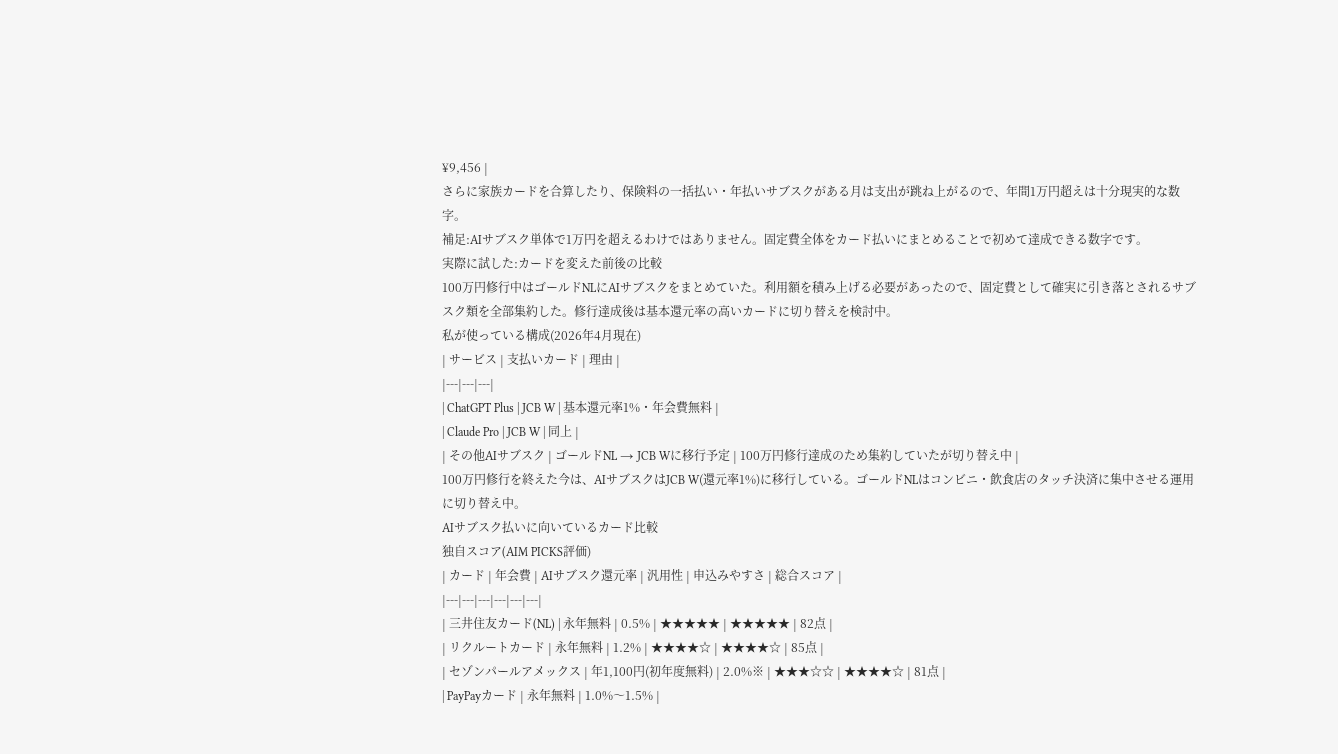¥9,456 |
さらに家族カードを合算したり、保険料の一括払い・年払いサブスクがある月は支出が跳ね上がるので、年間1万円超えは十分現実的な数字。
補足:AIサブスク単体で1万円を超えるわけではありません。固定費全体をカード払いにまとめることで初めて達成できる数字です。
実際に試した:カードを変えた前後の比較
100万円修行中はゴールドNLにAIサブスクをまとめていた。利用額を積み上げる必要があったので、固定費として確実に引き落とされるサブスク類を全部集約した。修行達成後は基本還元率の高いカードに切り替えを検討中。
私が使っている構成(2026年4月現在)
| サービス | 支払いカード | 理由 |
|---|---|---|
| ChatGPT Plus | JCB W | 基本還元率1%・年会費無料 |
| Claude Pro | JCB W | 同上 |
| その他AIサブスク | ゴールドNL → JCB Wに移行予定 | 100万円修行達成のため集約していたが切り替え中 |
100万円修行を終えた今は、AIサブスクはJCB W(還元率1%)に移行している。ゴールドNLはコンビニ・飲食店のタッチ決済に集中させる運用に切り替え中。
AIサブスク払いに向いているカード比較
独自スコア(AIM PICKS評価)
| カード | 年会費 | AIサブスク還元率 | 汎用性 | 申込みやすさ | 総合スコア |
|---|---|---|---|---|---|
| 三井住友カード(NL) | 永年無料 | 0.5% | ★★★★★ | ★★★★★ | 82点 |
| リクルートカード | 永年無料 | 1.2% | ★★★★☆ | ★★★★☆ | 85点 |
| セゾンパールアメックス | 年1,100円(初年度無料) | 2.0%※ | ★★★☆☆ | ★★★★☆ | 81点 |
| PayPayカード | 永年無料 | 1.0%〜1.5% |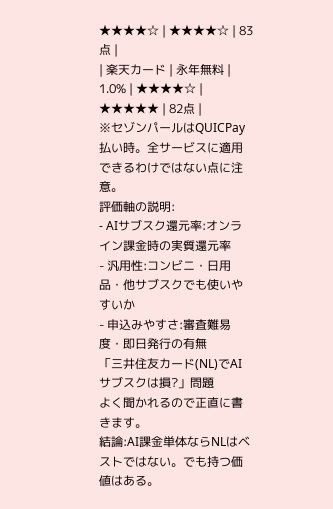★★★★☆ | ★★★★☆ | 83点 |
| 楽天カード | 永年無料 | 1.0% | ★★★★☆ | ★★★★★ | 82点 |
※セゾンパールはQUICPay払い時。全サービスに適用できるわけではない点に注意。
評価軸の説明:
- AIサブスク還元率:オンライン課金時の実質還元率
- 汎用性:コンビニ・日用品・他サブスクでも使いやすいか
- 申込みやすさ:審査難易度・即日発行の有無
「三井住友カード(NL)でAIサブスクは損?」問題
よく聞かれるので正直に書きます。
結論:AI課金単体ならNLはベストではない。でも持つ価値はある。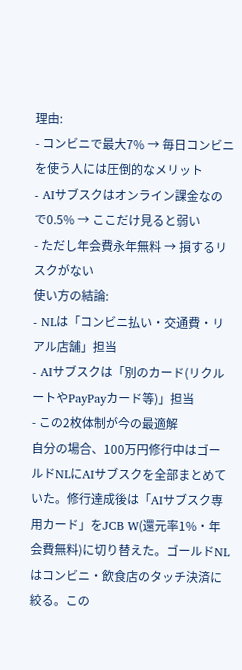理由:
- コンビニで最大7% → 毎日コンビニを使う人には圧倒的なメリット
- AIサブスクはオンライン課金なので0.5% → ここだけ見ると弱い
- ただし年会費永年無料 → 損するリスクがない
使い方の結論:
- NLは「コンビニ払い・交通費・リアル店舗」担当
- AIサブスクは「別のカード(リクルートやPayPayカード等)」担当
- この2枚体制が今の最適解
自分の場合、100万円修行中はゴールドNLにAIサブスクを全部まとめていた。修行達成後は「AIサブスク専用カード」をJCB W(還元率1%・年会費無料)に切り替えた。ゴールドNLはコンビニ・飲食店のタッチ決済に絞る。この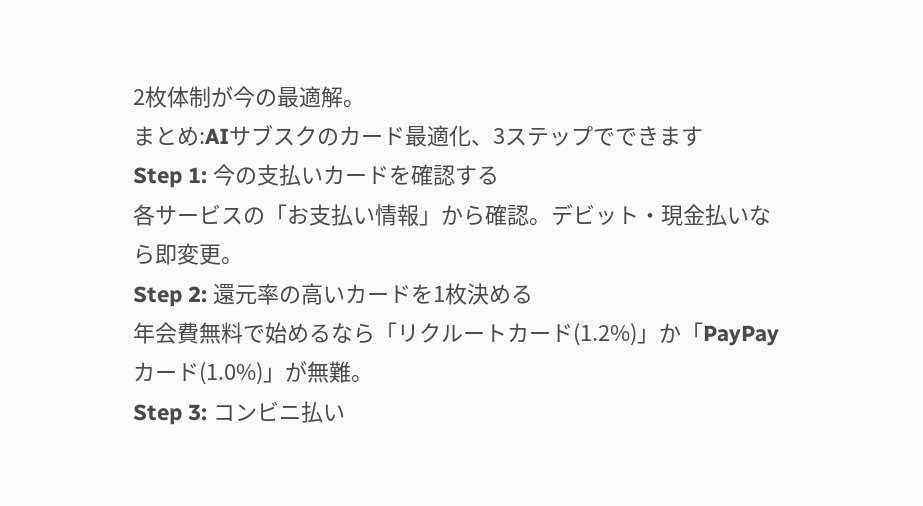2枚体制が今の最適解。
まとめ:AIサブスクのカード最適化、3ステップでできます
Step 1: 今の支払いカードを確認する
各サービスの「お支払い情報」から確認。デビット・現金払いなら即変更。
Step 2: 還元率の高いカードを1枚決める
年会費無料で始めるなら「リクルートカード(1.2%)」か「PayPayカード(1.0%)」が無難。
Step 3: コンビニ払い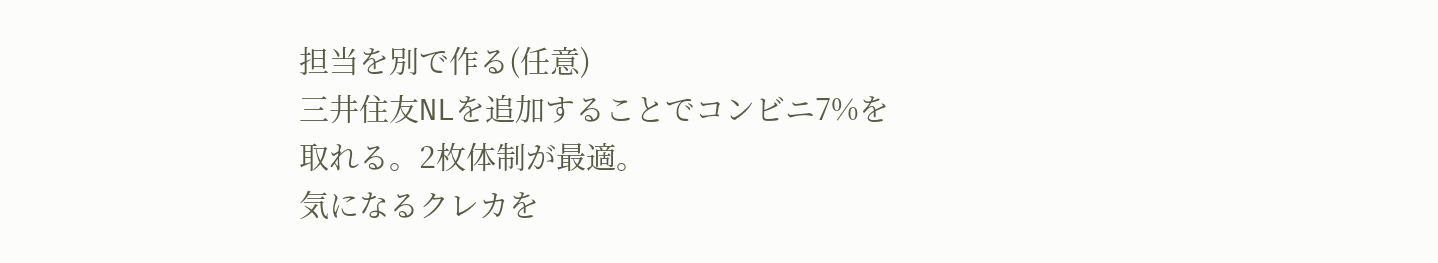担当を別で作る(任意)
三井住友NLを追加することでコンビニ7%を取れる。2枚体制が最適。
気になるクレカを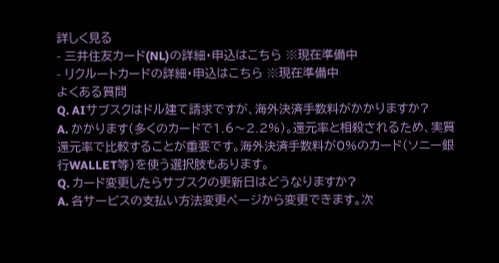詳しく見る
- 三井住友カード(NL)の詳細・申込はこちら ※現在準備中
- リクルートカードの詳細・申込はこちら ※現在準備中
よくある質問
Q. AIサブスクはドル建て請求ですが、海外決済手数料がかかりますか?
A. かかります(多くのカードで1.6〜2.2%)。還元率と相殺されるため、実質還元率で比較することが重要です。海外決済手数料が0%のカード(ソニー銀行WALLET等)を使う選択肢もあります。
Q. カード変更したらサブスクの更新日はどうなりますか?
A. 各サービスの支払い方法変更ページから変更できます。次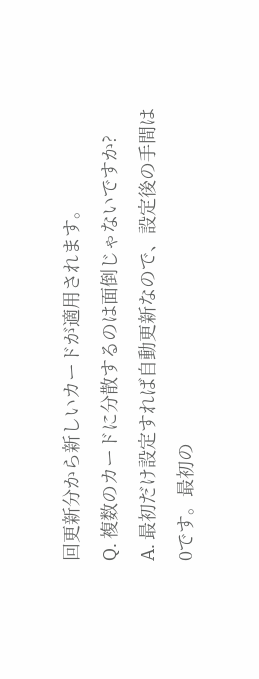回更新分から新しいカードが適用されます。
Q. 複数のカードに分散するのは面倒じゃないですか?
A. 最初だけ設定すれば自動更新なので、設定後の手間は0です。最初の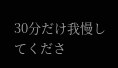30分だけ我慢してくださ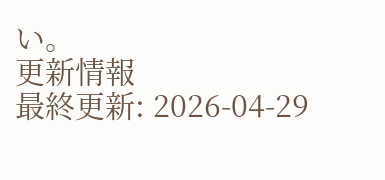い。
更新情報
最終更新: 2026-04-29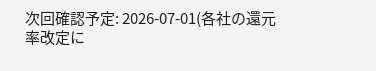次回確認予定: 2026-07-01(各社の還元率改定に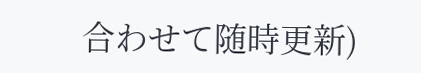合わせて随時更新)